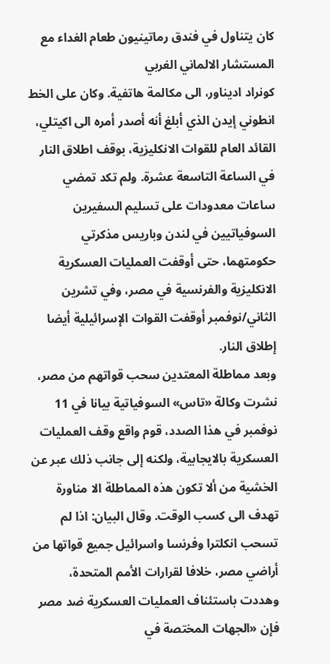كان يتناول في فندق رماتينيون طعام الغداء مع المستشار الالماني الغربي
كونراد اديناور، الى مكالمة هاتفية. وكان على الخط انطوني إيدن الذي أبلغ أنه أصدر أمره الى اكيتلي، القائد العام للقوات الانكليزية، بوقف اطلاق النار في الساعة التاسعة عشرة. ولم تكد تمضي ساعات معدودات على تسليم السفيرين السوفياتيين في لندن وباريس مذكرتي حكومتهما، حتى أوقفت العمليات العسكرية الانكليزية والفرنسية في مصر، وفي تشرين الثاني/نوفمبر أوقفت القوات الإسرائيلية أيضا إطلاق النار.
وبعد مماطلة المعتدين سحب قواتهم من مصر، نشرت وكالة «تاس» السوفياتية بيانا في 11 نوفمبر في هذا الصدد، قوم واقع وقف العمليات العسكرية بالايجابية، ولكنه إلى جانب ذلك عبر عن الخشية من ألا تكون هذه المماطلة الا مناورة تهدف الى كسب الوقت. وقال البيان: اذا لم تسحب انكلترا وفرنسا واسرائيل جميع قواتها من أراضي مصر، خلافا لقرارات الأمم المتحدة، وهددت باستئناف العمليات العسكرية ضد مصر فإن «الجهات المختصة في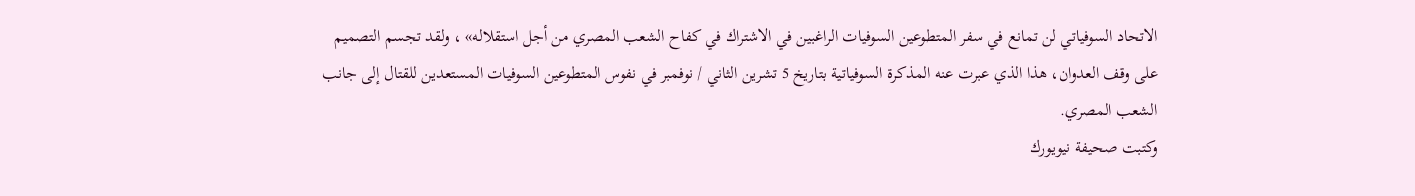الاتحاد السوفياتي لن تمانع في سفر المتطوعين السوفيات الراغبين في الاشتراك في كفاح الشعب المصري من أجل استقلاله» ، ولقد تجسم التصميم على وقف العدوان، هذا الذي عبرت عنه المذكرة السوفياتية بتاريخ 5 تشرين الثاني / نوفمبر في نفوس المتطوعين السوفيات المستعدين للقتال إلى جانب الشعب المصري.
وكتبت صحيفة نيويورك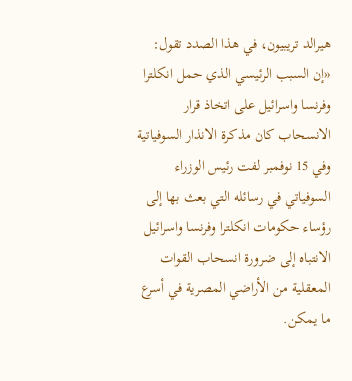هيرالد تريبيون، في هذا الصدد تقول: «إن السبب الرئيسي الذي حمل انكلترا وفرنسا واسرائيل على اتخاذ قرار الانسحاب كان مذكرة الانذار السوفياتية
وفي 15 نوفمبر لفت رئيس الوزراء السوفياتي في رسائله التي بعث بها إلى رؤساء حكومات انكلترا وفرنسا واسرائيل الانتباه إلى ضرورة انسحاب القوات المعقلية من الأراضي المصرية في أسرع ما يمكن.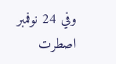وفي 24 نوفمبر اصطرت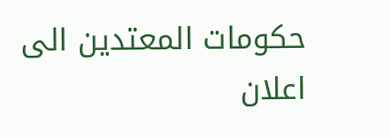حكومات المعتدين الى اعلان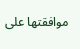موافقتها على